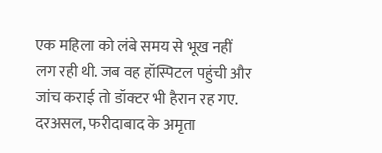एक महिला को लंबे समय से भूख नहीं लग रही थी. जब वह हॉस्पिटल पहुंची और जांच कराई तो डॉक्टर भी हैरान रह गए. दरअसल, फरीदाबाद के अमृता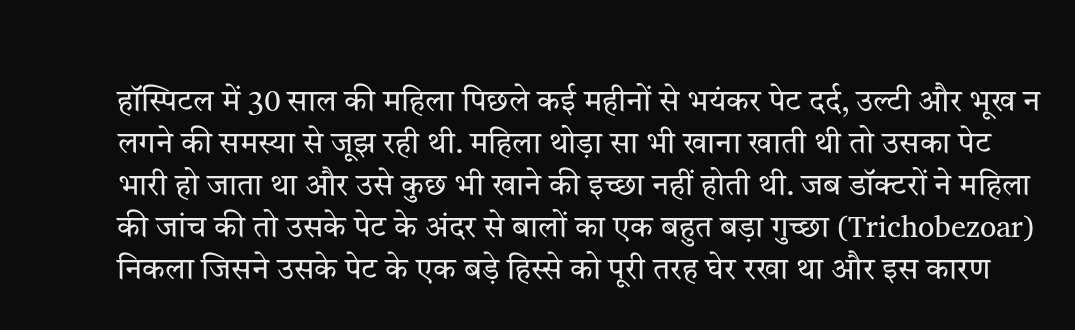हॉस्पिटल में 30 साल की महिला पिछले कई महीनों से भयंकर पेट दर्द, उल्टी और भूख न लगने की समस्या से जूझ रही थी. महिला थोड़ा सा भी खाना खाती थी तो उसका पेट भारी हो जाता था और उसे कुछ भी खाने की इच्छा नहीं होती थी. जब डॉक्टरों ने महिला की जांच की तो उसके पेट के अंदर से बालों का एक बहुत बड़ा गुच्छा (Trichobezoar) निकला जिसने उसके पेट के एक बड़े हिस्से को पूरी तरह घेर रखा था और इस कारण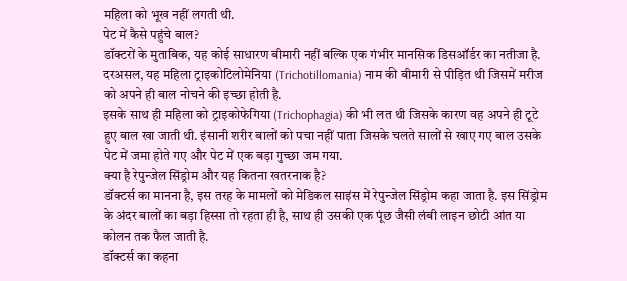महिला को भूख नहीं लगती थी.
पेट में कैसे पहुंचे बाल?
डॉक्टरों के मुताबिक, यह कोई साधारण बीमारी नहीं बल्कि एक गंभीर मानसिक डिसऑर्डर का नतीजा है. दरअसल, यह महिला ट्राइकोटिलोमेनिया (Trichotillomania) नाम की बीमारी से पीड़ित थी जिसमें मरीज को अपने ही बाल नोचने की इच्छा होती है.
इसके साथ ही महिला को ट्राइकोफेगिया (Trichophagia) की भी लत थी जिसके कारण वह अपने ही टूटे हुए बाल खा जाती थी. इंसानी शरीर बालों को पचा नहीं पाता जिसके चलते सालों से खाए गए बाल उसके पेट में जमा होते गए और पेट में एक बड़ा गुच्छा जम गया.
क्या है रेपुन्जेल सिंड्रोम और यह कितना खतरनाक है?
डॉक्टर्स का मानना है, इस तरह के मामलों को मेडिकल साइंस में रेपुन्जेल सिंड्रोम कहा जाता है. इस सिंड्रोम के अंदर बालों का बड़ा हिस्सा तो रहता ही है, साथ ही उसकी एक पूंछ जैसी लंबी लाइन छोटी आंत या कोलन तक फैल जाती है.
डॉक्टर्स का कहना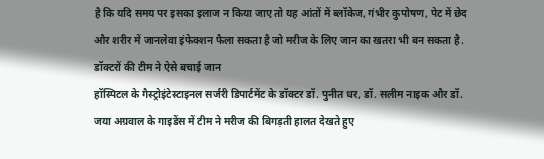है कि यदि समय पर इसका इलाज न किया जाए तो यह आंतों में ब्लॉकेज, गंभीर कुपोषण, पेट में छेद और शरीर में जानलेवा इंफेक्शन फैला सकता है जो मरीज के लिए जान का खतरा भी बन सकता है.
डॉक्टरों की टीम ने ऐसे बचाई जान
हॉस्पिटल के गैस्ट्रोइंटेस्टाइनल सर्जरी डिपार्टमेंट के डॉक्टर डॉ. पुनीत धर, डॉ. सलीम नाइक और डॉ. जया अग्रवाल के गाइडेंस में टीम ने मरीज की बिगड़ती हालत देखते हुए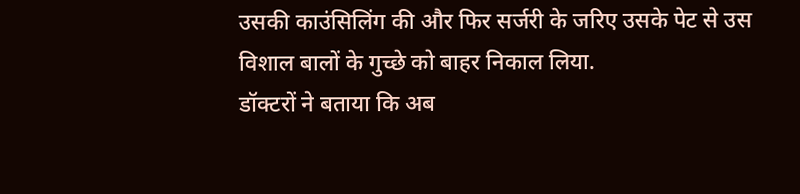उसकी काउंसिलिंग की और फिर सर्जरी के जरिए उसके पेट से उस विशाल बालों के गुच्छे को बाहर निकाल लिया.
डॉक्टरों ने बताया कि अब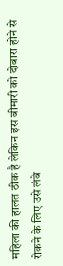महिला की हालत ठीक है लेकिन इस बीमारी को दोबारा होने से रोकने के लिए उसे लंबे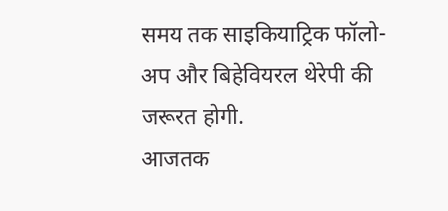समय तक साइकियाट्रिक फॉलो-अप और बिहेवियरल थेरेपी की जरूरत होगी.
आजतक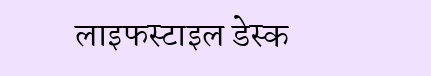लाइफस्टाइल डेस्क